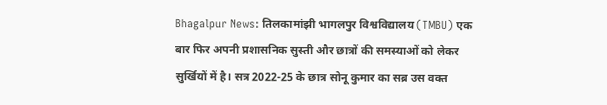Bhagalpur News: तिलकामांझी भागलपुर विश्वविद्यालय (TMBU) एक बार फिर अपनी प्रशासनिक सुस्ती और छात्रों की समस्याओं को लेकर सुर्खियों में है। सत्र 2022-25 के छात्र सोनू कुमार का सब्र उस वक्त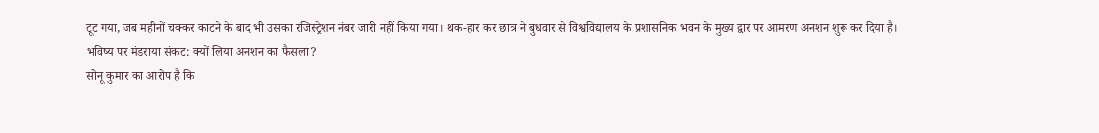टूट गया, जब महीनों चक्कर काटने के बाद भी उसका रजिस्ट्रेशन नंबर जारी नहीं किया गया। थक-हार कर छात्र ने बुधवार से विश्वविद्यालय के प्रशासनिक भवन के मुख्य द्वार पर आमरण अनशन शुरू कर दिया है।
भविष्य पर मंडराया संकट: क्यों लिया अनशन का फैसला?
सोनू कुमार का आरोप है कि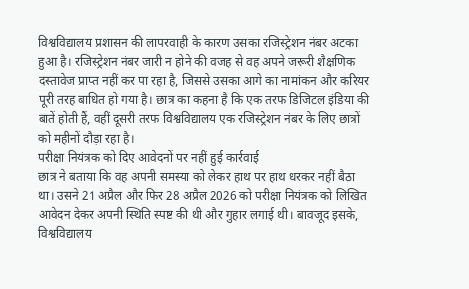विश्वविद्यालय प्रशासन की लापरवाही के कारण उसका रजिस्ट्रेशन नंबर अटका हुआ है। रजिस्ट्रेशन नंबर जारी न होने की वजह से वह अपने जरूरी शैक्षणिक दस्तावेज प्राप्त नहीं कर पा रहा है, जिससे उसका आगे का नामांकन और करियर पूरी तरह बाधित हो गया है। छात्र का कहना है कि एक तरफ डिजिटल इंडिया की बातें होती हैं, वहीं दूसरी तरफ विश्वविद्यालय एक रजिस्ट्रेशन नंबर के लिए छात्रों को महीनों दौड़ा रहा है।
परीक्षा नियंत्रक को दिए आवेदनों पर नहीं हुई कार्रवाई
छात्र ने बताया कि वह अपनी समस्या को लेकर हाथ पर हाथ धरकर नहीं बैठा था। उसने 21 अप्रैल और फिर 28 अप्रैल 2026 को परीक्षा नियंत्रक को लिखित आवेदन देकर अपनी स्थिति स्पष्ट की थी और गुहार लगाई थी। बावजूद इसके, विश्वविद्यालय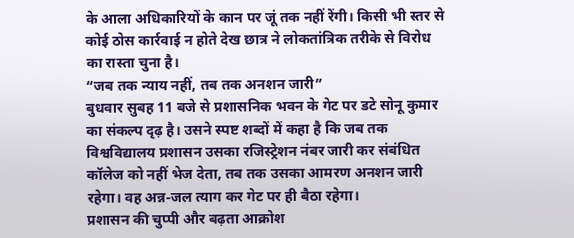के आला अधिकारियों के कान पर जूं तक नहीं रेंगी। किसी भी स्तर से कोई ठोस कार्रवाई न होते देख छात्र ने लोकतांत्रिक तरीके से विरोध का रास्ता चुना है।
“जब तक न्याय नहीं, तब तक अनशन जारी”
बुधवार सुबह 11 बजे से प्रशासनिक भवन के गेट पर डटे सोनू कुमार का संकल्प दृढ़ है। उसने स्पष्ट शब्दों में कहा है कि जब तक विश्वविद्यालय प्रशासन उसका रजिस्ट्रेशन नंबर जारी कर संबंधित कॉलेज को नहीं भेज देता, तब तक उसका आमरण अनशन जारी रहेगा। वह अन्न-जल त्याग कर गेट पर ही बैठा रहेगा।
प्रशासन की चुप्पी और बढ़ता आक्रोश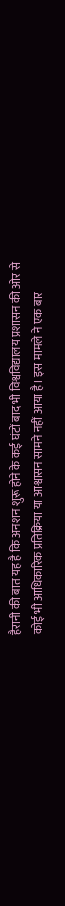हैरानी की बात यह है कि अनशन शुरू होने के कई घंटों बाद भी विश्वविद्यालय प्रशासन की ओर से कोई भी आधिकारिक प्रतिक्रिया या आश्वासन सामने नहीं आया है। इस मामले ने एक बार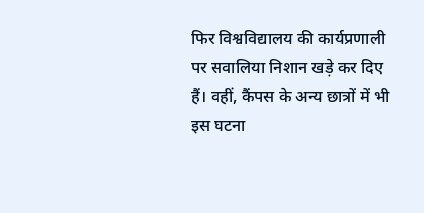फिर विश्वविद्यालय की कार्यप्रणाली पर सवालिया निशान खड़े कर दिए हैं। वहीं, कैंपस के अन्य छात्रों में भी इस घटना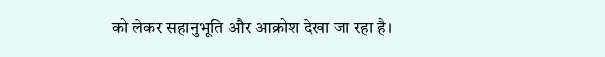को लेकर सहानुभूति और आक्रोश देखा जा रहा है।